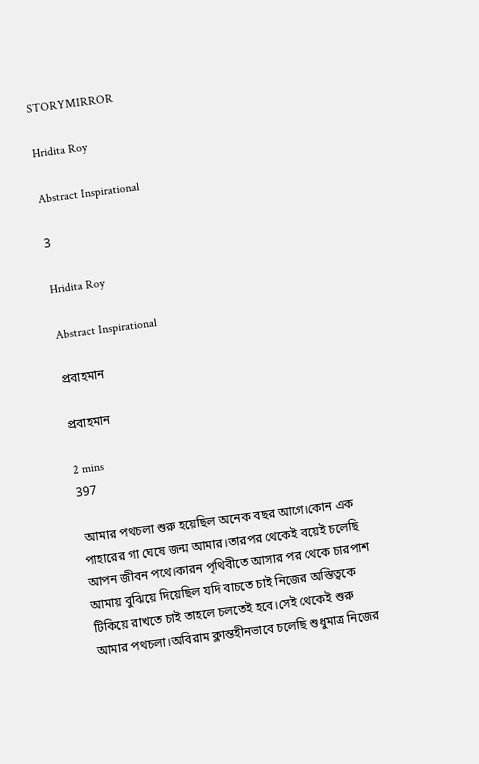STORYMIRROR

Hridita Roy

Abstract Inspirational

3

Hridita Roy

Abstract Inspirational

প্রবাহমান

প্রবাহমান

2 mins
397

 আমার পথচলা শুরু হয়েছিল অনেক বছর আগে।কোন এক পাহারের গা ঘেষে জন্ম আমার।তারপর থেকেই বয়েই চলেছি আপন জীবন পথে।কারন পৃথিবীতে আসার পর থেকে চারপাশ আমায় বুঝিয়ে দিয়েছিল যদি বাচতে চাই নিজের অস্তিত্বকে টিকিয়ে রাখতে চাই তাহলে চলতেই হবে।সেই থেকেই শুরু আমার পথচলা।অবিরাম ক্লান্তহীনভাবে চলেছি শুধুমাত্র নিজের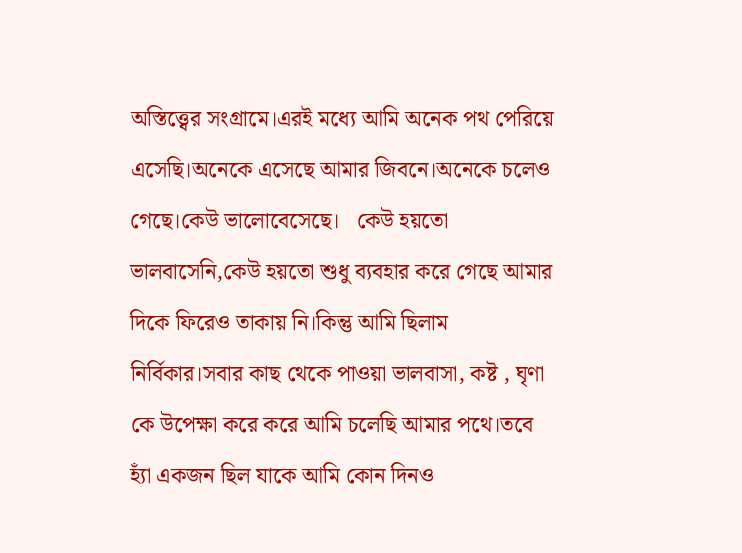অস্তিত্ত্বের সংগ্রামে।এরই মধ্যে আমি অনেক পথ পেরিয়ে এসেছি।অনেকে এসেছে আমার জিবনে।অনেকে চলেও গেছে।কেউ ভালোবেসেছে।   কেউ হয়তো ভালবাসেনি,কেউ হয়তো শুধু ব্যবহার করে গেছে আমার দিকে ফিরেও তাকায় নি।কিন্তু আমি ছিলাম নির্বিকার।সবার কাছ থেকে পাওয়া ভালবাসা, কষ্ট , ঘৃণা কে উপেক্ষা করে করে আমি চলেছি আমার পথে।তবে হ্যাঁ একজন ছিল যাকে আমি কোন দিনও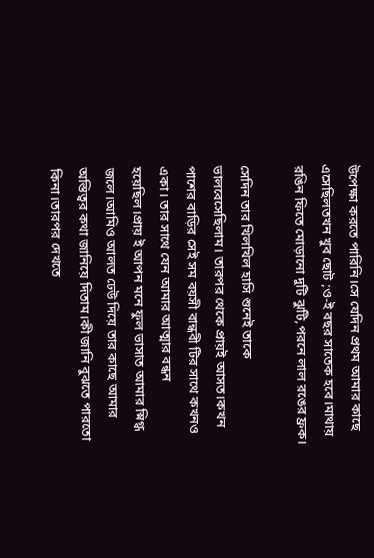উপেক্ষা করতে পারিনি।সে যেদিন প্রথম আমার কাছে এসেছিলতখন খুব ছোট ;ও-ই বছর সাতেক হবে।মাথায় রঙিন ফিতে মোড়ানো দুটি ঝুটি,পরনে লাল রঙের ফ্রক।

সেদিন তার খিলখিল হাসি শুনেই তাকে ভালবেসেছিলাম। তারপর থেকে প্রায়ই আসত।কখন পাশের বাড়ির সেই সম বয়সী বান্ধবী টির সাথে কখনও একা। তার সাথে যেন আমার আত্মার বন্ধন হয়েছিল।প্রায় ই আপন মনে ফুল ভাসাত আমার স্নিগ্ধ জলে।আমিও আলত ঢেউ দিয়ে তার কাছে আমার অস্তিত্বর কথা জানিয়ে দিতাম।কী জানি বুঝতে পারতো কিনা।তারপর দেখতে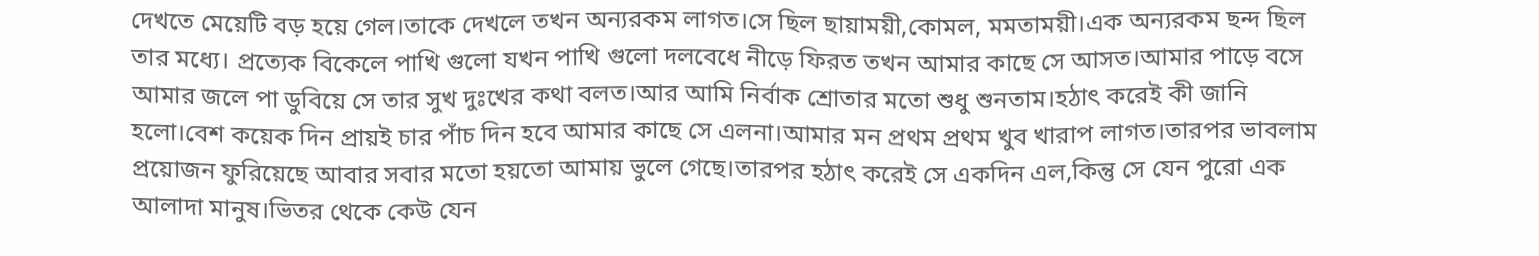দেখতে মেয়েটি বড় হয়ে গেল।তাকে দেখলে তখন অন্যরকম লাগত।সে ছিল ছায়াময়ী,কোমল, মমতাময়ী।এক অন্যরকম ছন্দ ছিল তার মধ্যে। প্রত্যেক বিকেলে পাখি গুলো যখন পাখি গুলো দলবেধে নীড়ে ফিরত তখন আমার কাছে সে আসত।আমার পাড়ে বসে আমার জলে পা ডুবিয়ে সে তার সুখ দুঃখের কথা বলত।আর আমি নির্বাক শ্রোতার মতো শুধু শুনতাম।হঠাৎ করেই কী জানি হলো।বেশ কয়েক দিন প্রায়ই চার পাঁচ দিন হবে আমার কাছে সে এলনা।আমার মন প্রথম প্রথম খুব খারাপ লাগত।তারপর ভাবলাম প্রয়োজন ফুরিয়েছে আবার সবার মতো হয়তো আমায় ভুলে গেছে।তারপর হঠাৎ করেই সে একদিন এল,কিন্তু সে যেন পুরো এক আলাদা মানুষ।ভিতর থেকে কেউ যেন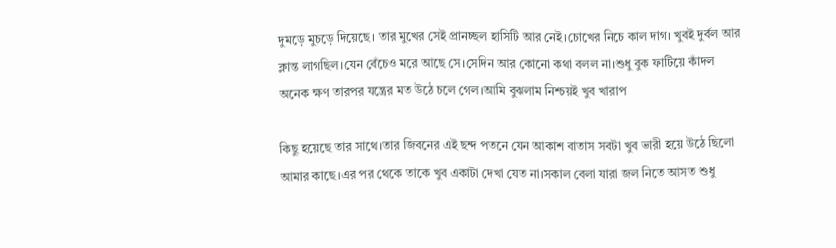দুমড়ে মুচড়ে দিয়েছে। তার মুখের সেই প্রানচ্ছল হাসিটি আর নেই।চোখের নিচে কাল দাগ। খুবই দুর্বল আর ক্লান্ত লাগছিল।যেন বেঁচেও মরে আছে সে।সেদিন আর কোনো কথা বলল না।শুধু বুক ফাটিয়ে কাঁদল অনেক ক্ষণ তারপর যন্ত্রের মত উঠে চলে গেল।আমি বুঝলাম নিশ্চয়ই খুব খারাপ

কিছু হয়েছে তার সাথে।তার জিবনের এই ছন্দ পতনে যেন আকাশ বাতাস সবটা খুব ভারী হয়ে উঠে ছিলো আমার কাছে।এর পর থেকে তাকে খুব একাটা দেখা যেত না।সকাল বেলা যারা জল নিতে আসত শুধু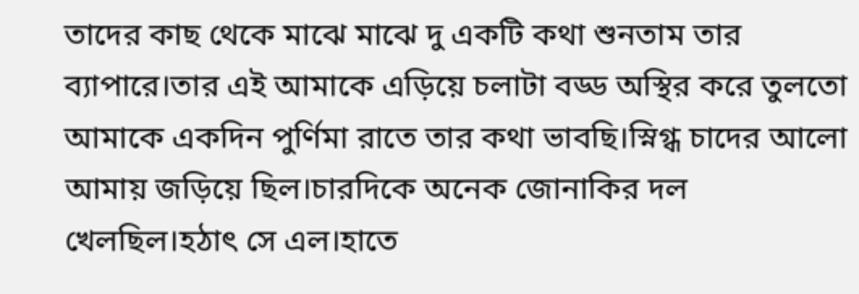তাদের কাছ থেকে মাঝে মাঝে দু একটি কথা শুনতাম তার ব্যাপারে।তার এই আমাকে এড়িয়ে চলাটা বড্ড অস্থির করে তুলতো আমাকে একদিন পুর্ণিমা রাতে তার কথা ভাবছি।স্নিগ্ধ চাদের আলো আমায় জড়িয়ে ছিল।চারদিকে অনেক জোনাকির দল খেলছিল।হঠাৎ সে এল।হাতে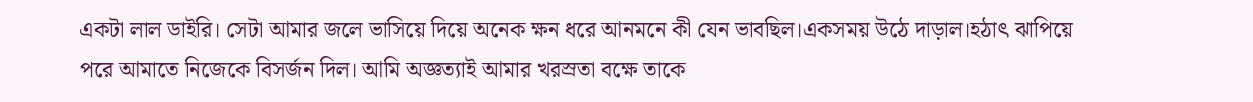একটা লাল ডাইরি। সেটা আমার জলে ভাসিয়ে দিয়ে অনেক ক্ষন ধরে আনমনে কী যেন ভাবছিল।একসময় উঠে দাড়াল।হঠাৎ ঝাপিয়ে পরে আমাতে নিজেকে বিসর্জন দিল। আমি অজ্ঞত্যাই আমার খরস্রতা বক্ষে তাকে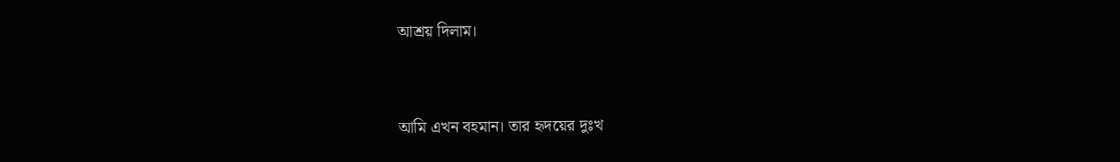আশ্রয় দিলাম।


আমি এখন বহমান। তার হৃদয়ের দুঃখ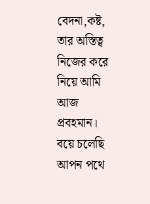বেদনা,কষ্ট, তার অস্তিত্ব নিজের করে নিয়ে আমি আজ প্রবহমান। বয়ে চলেছি আপন পথে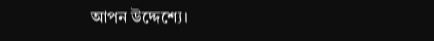আপন উদ্দেশ্যে।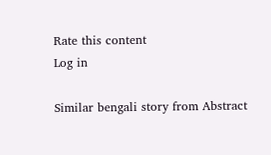Rate this content
Log in

Similar bengali story from Abstract